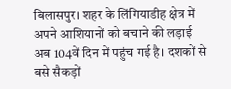बिलासपुर। शहर के लिंगियाडीह क्षेत्र में अपने आशियानों को बचाने की लड़ाई अब 104वें दिन में पहुंच गई है। दशकों से बसे सैकड़ों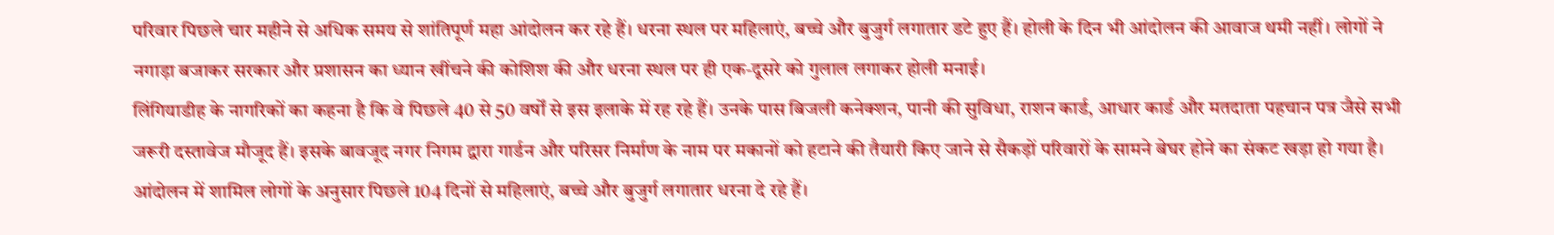परिवार पिछले चार महीने से अधिक समय से शांतिपूर्ण महा आंदोलन कर रहे हैं। धरना स्थल पर महिलाएं, बच्चे और बुजुर्ग लगातार डटे हुए हैं। होली के दिन भी आंदोलन की आवाज थमी नहीं। लोगों ने नगाड़ा बजाकर सरकार और प्रशासन का ध्यान खींचने की कोशिश की और धरना स्थल पर ही एक-दूसरे को गुलाल लगाकर होली मनाई।
लिंगियाडीह के नागरिकों का कहना है कि वे पिछले 40 से 50 वर्षों से इस इलाके में रह रहे हैं। उनके पास बिजली कनेक्शन, पानी की सुविधा, राशन कार्ड, आधार कार्ड और मतदाता पहचान पत्र जैसे सभी जरूरी दस्तावेज मौजूद हैं। इसके बावजूद नगर निगम द्वारा गार्डन और परिसर निर्माण के नाम पर मकानों को हटाने की तैयारी किए जाने से सैकड़ों परिवारों के सामने बेघर होने का संकट खड़ा हो गया है।
आंदोलन में शामिल लोगों के अनुसार पिछले 104 दिनों से महिलाएं, बच्चे और बुजुर्ग लगातार धरना दे रहे हैं।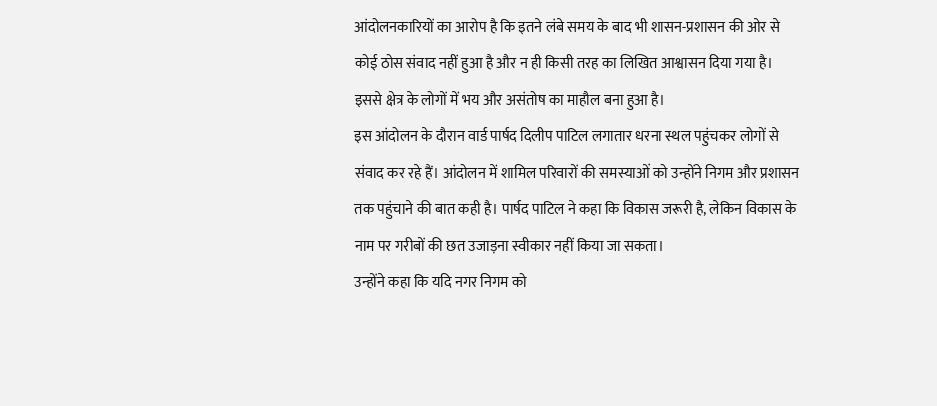आंदोलनकारियों का आरोप है कि इतने लंबे समय के बाद भी शासन-प्रशासन की ओर से कोई ठोस संवाद नहीं हुआ है और न ही किसी तरह का लिखित आश्वासन दिया गया है। इससे क्षेत्र के लोगों में भय और असंतोष का माहौल बना हुआ है।
इस आंदोलन के दौरान वार्ड पार्षद दिलीप पाटिल लगातार धरना स्थल पहुंचकर लोगों से संवाद कर रहे हैं। आंदोलन में शामिल परिवारों की समस्याओं को उन्होंने निगम और प्रशासन तक पहुंचाने की बात कही है। पार्षद पाटिल ने कहा कि विकास जरूरी है, लेकिन विकास के नाम पर गरीबों की छत उजाड़ना स्वीकार नहीं किया जा सकता।
उन्होंने कहा कि यदि नगर निगम को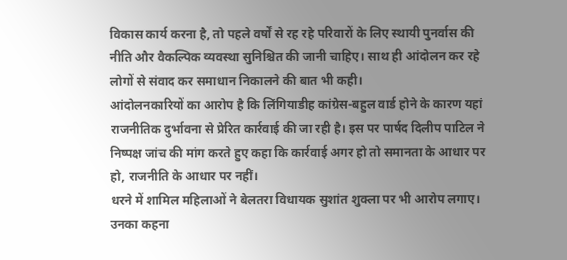विकास कार्य करना है, तो पहले वर्षों से रह रहे परिवारों के लिए स्थायी पुनर्वास की नीति और वैकल्पिक व्यवस्था सुनिश्चित की जानी चाहिए। साथ ही आंदोलन कर रहे लोगों से संवाद कर समाधान निकालने की बात भी कही।
आंदोलनकारियों का आरोप है कि लिंगियाडीह कांग्रेस-बहुल वार्ड होने के कारण यहां राजनीतिक दुर्भावना से प्रेरित कार्रवाई की जा रही है। इस पर पार्षद दिलीप पाटिल ने निष्पक्ष जांच की मांग करते हुए कहा कि कार्रवाई अगर हो तो समानता के आधार पर हो, राजनीति के आधार पर नहीं।
धरने में शामिल महिलाओं ने बेलतरा विधायक सुशांत शुक्ला पर भी आरोप लगाए। उनका कहना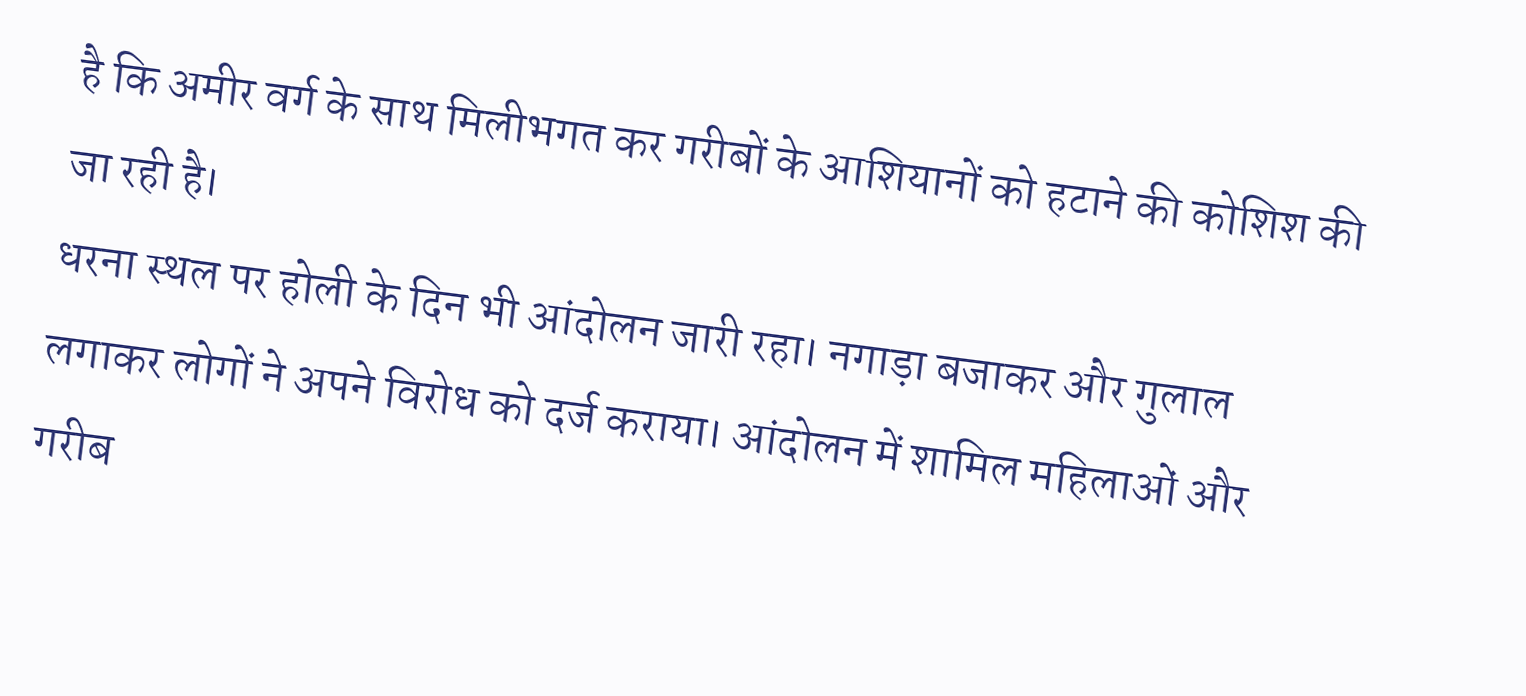है कि अमीर वर्ग के साथ मिलीभगत कर गरीबों के आशियानों को हटाने की कोशिश की जा रही है।
धरना स्थल पर होली के दिन भी आंदोलन जारी रहा। नगाड़ा बजाकर और गुलाल लगाकर लोगों ने अपने विरोध को दर्ज कराया। आंदोलन में शामिल महिलाओं और गरीब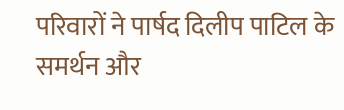परिवारों ने पार्षद दिलीप पाटिल के समर्थन और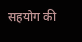सहयोग की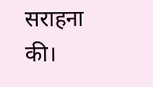सराहना की।